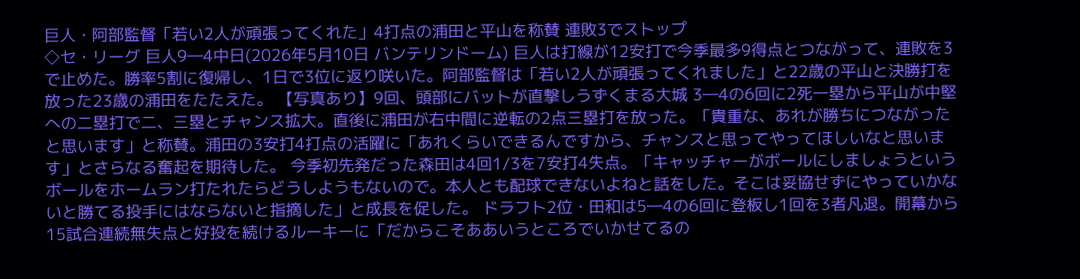巨人・阿部監督「若い2人が頑張ってくれた」4打点の浦田と平山を称賛 連敗3でストップ
◇セ・リーグ 巨人9―4中日(2026年5月10日 バンテリンドーム) 巨人は打線が12安打で今季最多9得点とつながって、連敗を3で止めた。勝率5割に復帰し、1日で3位に返り咲いた。阿部監督は「若い2人が頑張ってくれました」と22歳の平山と決勝打を放った23歳の浦田をたたえた。 【写真あり】9回、頭部にバットが直撃しうずくまる大城 3―4の6回に2死一塁から平山が中堅への二塁打で二、三塁とチャンス拡大。直後に浦田が右中間に逆転の2点三塁打を放った。「貴重な、あれが勝ちにつながったと思います」と称賛。浦田の3安打4打点の活躍に「あれくらいできるんですから、チャンスと思ってやってほしいなと思います」とさらなる奮起を期待した。 今季初先発だった森田は4回1/3を7安打4失点。「キャッチャーがボールにしましょうというボールをホームラン打たれたらどうしようもないので。本人とも配球できないよねと話をした。そこは妥協せずにやっていかないと勝てる投手にはならないと指摘した」と成長を促した。 ドラフト2位・田和は5―4の6回に登板し1回を3者凡退。開幕から15試合連続無失点と好投を続けるルーキーに「だからこそああいうところでいかせてるの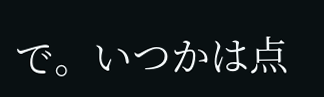で。いつかは点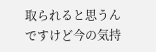取られると思うんですけど今の気持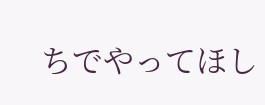ちでやってほし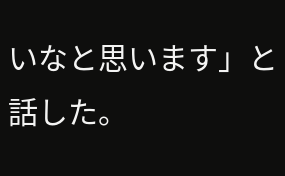いなと思います」と話した。